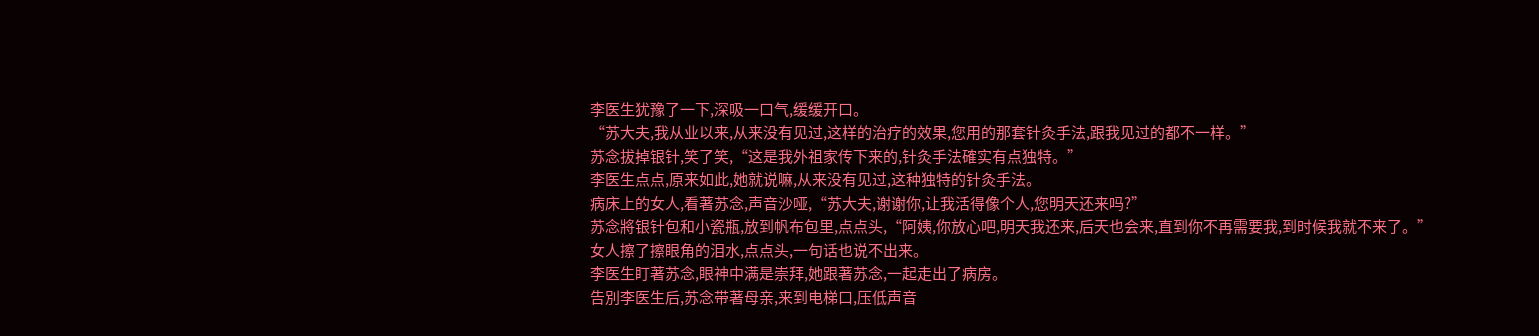李医生犹豫了一下,深吸一口气,缓缓开口。
“苏大夫,我从业以来,从来没有见过,这样的治疗的效果,您用的那套针灸手法,跟我见过的都不一样。”
苏念拔掉银针,笑了笑,“这是我外祖家传下来的,针灸手法確实有点独特。”
李医生点点,原来如此,她就说嘛,从来没有见过,这种独特的针灸手法。
病床上的女人,看著苏念,声音沙哑,“苏大夫,谢谢你,让我活得像个人,您明天还来吗?”
苏念將银针包和小瓷瓶,放到帆布包里,点点头,“阿姨,你放心吧,明天我还来,后天也会来,直到你不再需要我,到时候我就不来了。”
女人擦了擦眼角的泪水,点点头,一句话也说不出来。
李医生盯著苏念,眼神中满是崇拜,她跟著苏念,一起走出了病房。
告別李医生后,苏念带著母亲,来到电梯口,压低声音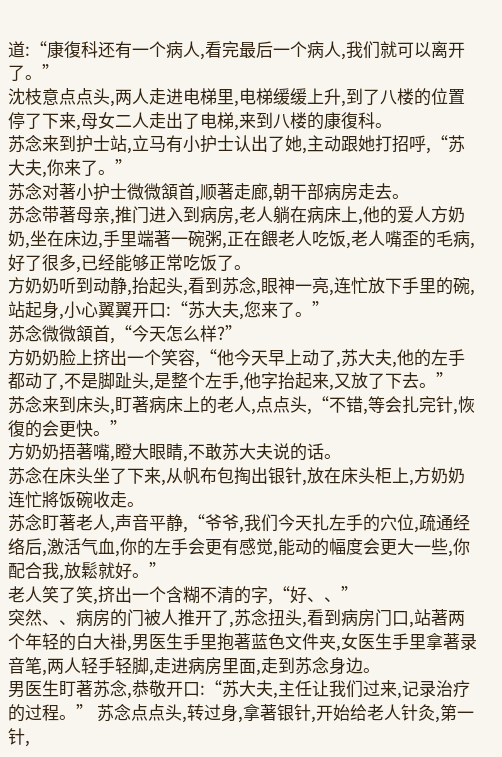道:“康復科还有一个病人,看完最后一个病人,我们就可以离开了。”
沈枝意点点头,两人走进电梯里,电梯缓缓上升,到了八楼的位置停了下来,母女二人走出了电梯,来到八楼的康復科。
苏念来到护士站,立马有小护士认出了她,主动跟她打招呼,“苏大夫,你来了。”
苏念对著小护士微微頷首,顺著走廊,朝干部病房走去。
苏念带著母亲,推门进入到病房,老人躺在病床上,他的爱人方奶奶,坐在床边,手里端著一碗粥,正在餵老人吃饭,老人嘴歪的毛病,好了很多,已经能够正常吃饭了。
方奶奶听到动静,抬起头,看到苏念,眼神一亮,连忙放下手里的碗,站起身,小心翼翼开口:“苏大夫,您来了。”
苏念微微頷首,“今天怎么样?”
方奶奶脸上挤出一个笑容,“他今天早上动了,苏大夫,他的左手都动了,不是脚趾头,是整个左手,他字抬起来,又放了下去。”
苏念来到床头,盯著病床上的老人,点点头,“不错,等会扎完针,恢復的会更快。”
方奶奶捂著嘴,瞪大眼睛,不敢苏大夫说的话。
苏念在床头坐了下来,从帆布包掏出银针,放在床头柜上,方奶奶连忙將饭碗收走。
苏念盯著老人,声音平静,“爷爷,我们今天扎左手的穴位,疏通经络后,激活气血,你的左手会更有感觉,能动的幅度会更大一些,你配合我,放鬆就好。”
老人笑了笑,挤出一个含糊不清的字,“好、、”
突然、、病房的门被人推开了,苏念扭头,看到病房门口,站著两个年轻的白大褂,男医生手里抱著蓝色文件夹,女医生手里拿著录音笔,两人轻手轻脚,走进病房里面,走到苏念身边。
男医生盯著苏念,恭敬开口:“苏大夫,主任让我们过来,记录治疗的过程。” 苏念点点头,转过身,拿著银针,开始给老人针灸,第一针,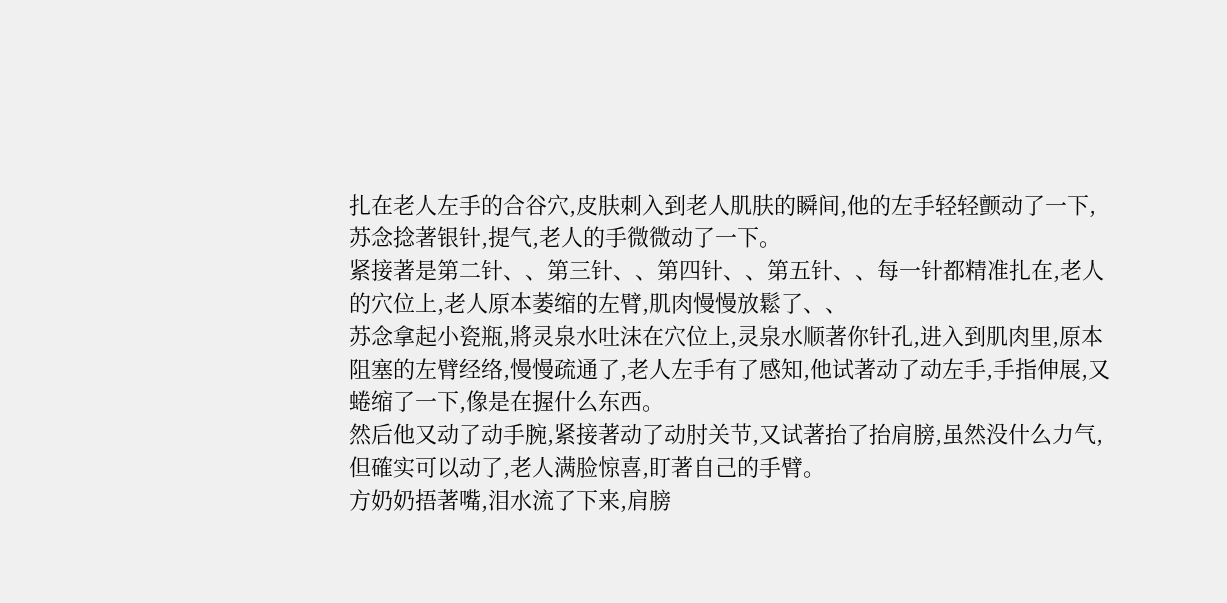扎在老人左手的合谷穴,皮肤刺入到老人肌肤的瞬间,他的左手轻轻颤动了一下,苏念捻著银针,提气,老人的手微微动了一下。
紧接著是第二针、、第三针、、第四针、、第五针、、每一针都精准扎在,老人的穴位上,老人原本萎缩的左臂,肌肉慢慢放鬆了、、
苏念拿起小瓷瓶,將灵泉水吐沫在穴位上,灵泉水顺著你针孔,进入到肌肉里,原本阻塞的左臂经络,慢慢疏通了,老人左手有了感知,他试著动了动左手,手指伸展,又蜷缩了一下,像是在握什么东西。
然后他又动了动手腕,紧接著动了动肘关节,又试著抬了抬肩膀,虽然没什么力气,但確实可以动了,老人满脸惊喜,盯著自己的手臂。
方奶奶捂著嘴,泪水流了下来,肩膀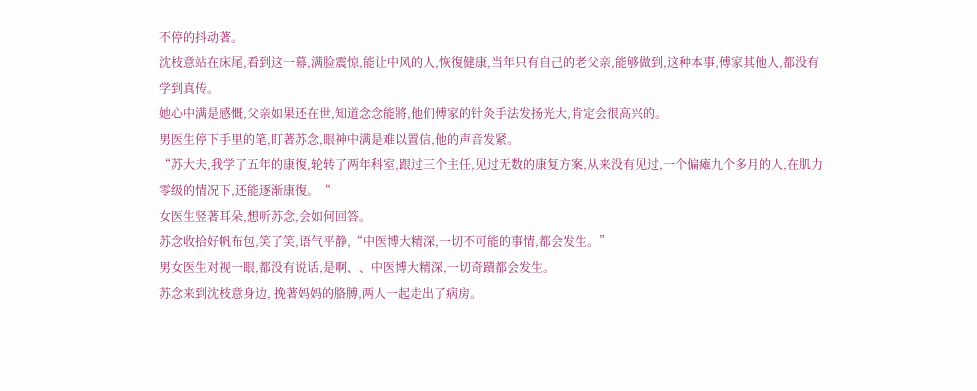不停的抖动著。
沈枝意站在床尾,看到这一幕,满脸震惊,能让中风的人,恢復健康,当年只有自己的老父亲,能够做到,这种本事,傅家其他人,都没有学到真传。
她心中满是感慨,父亲如果还在世,知道念念能將,他们傅家的针灸手法发扬光大,肯定会很高兴的。
男医生停下手里的笔,盯著苏念,眼神中满是难以置信,他的声音发紧。
“苏大夫,我学了五年的康復,轮转了两年科室,跟过三个主任,见过无数的康复方案,从来没有见过,一个偏瘫九个多月的人,在肌力零级的情况下,还能逐渐康復。“
女医生竖著耳朵,想听苏念,会如何回答。
苏念收拾好帆布包,笑了笑,语气平静,“中医博大精深,一切不可能的事情,都会发生。”
男女医生对视一眼,都没有说话,是啊、、中医博大精深,一切奇蹟都会发生。
苏念来到沈枝意身边, 挽著妈妈的胳膊,两人一起走出了病房。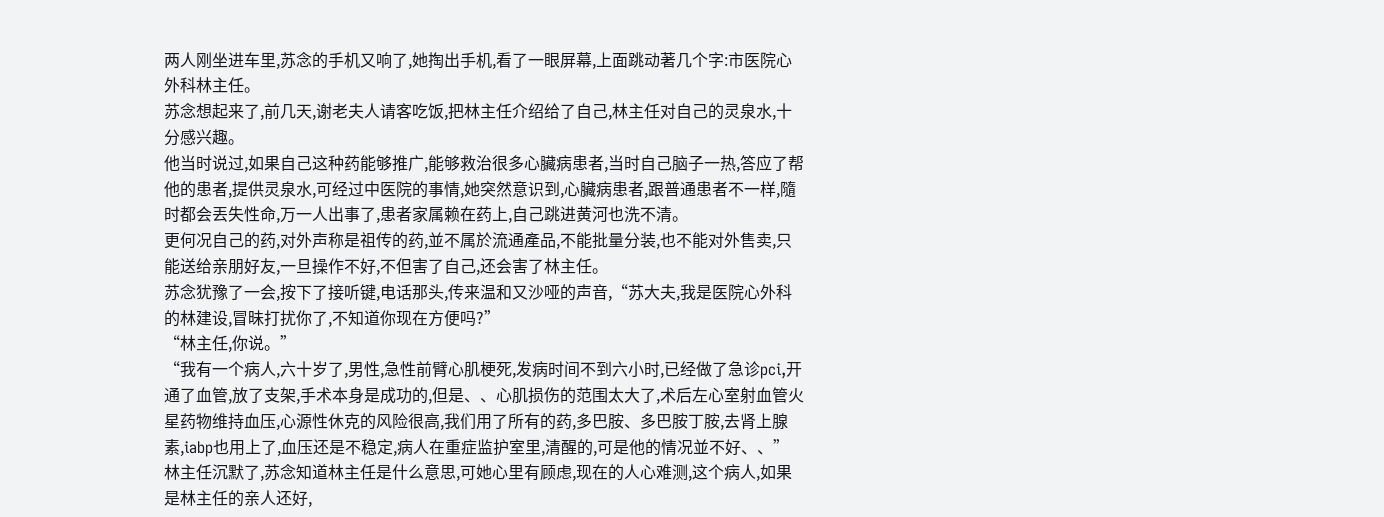两人刚坐进车里,苏念的手机又响了,她掏出手机,看了一眼屏幕,上面跳动著几个字:市医院心外科林主任。
苏念想起来了,前几天,谢老夫人请客吃饭,把林主任介绍给了自己,林主任对自己的灵泉水,十分感兴趣。
他当时说过,如果自己这种药能够推广,能够救治很多心臟病患者,当时自己脑子一热,答应了帮他的患者,提供灵泉水,可经过中医院的事情,她突然意识到,心臟病患者,跟普通患者不一样,隨时都会丟失性命,万一人出事了,患者家属赖在药上,自己跳进黄河也洗不清。
更何况自己的药,对外声称是祖传的药,並不属於流通產品,不能批量分装,也不能对外售卖,只能送给亲朋好友,一旦操作不好,不但害了自己,还会害了林主任。
苏念犹豫了一会,按下了接听键,电话那头,传来温和又沙哑的声音,“苏大夫,我是医院心外科的林建设,冒昧打扰你了,不知道你现在方便吗?”
“林主任,你说。”
“我有一个病人,六十岁了,男性,急性前臂心肌梗死,发病时间不到六小时,已经做了急诊pci,开通了血管,放了支架,手术本身是成功的,但是、、心肌损伤的范围太大了,术后左心室射血管火星药物维持血压,心源性休克的风险很高,我们用了所有的药,多巴胺、多巴胺丁胺,去肾上腺素,iabp也用上了,血压还是不稳定,病人在重症监护室里,清醒的,可是他的情况並不好、、”
林主任沉默了,苏念知道林主任是什么意思,可她心里有顾虑,现在的人心难测,这个病人,如果是林主任的亲人还好,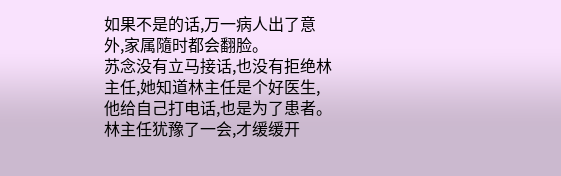如果不是的话,万一病人出了意外,家属隨时都会翻脸。
苏念没有立马接话,也没有拒绝林主任,她知道林主任是个好医生,他给自己打电话,也是为了患者。
林主任犹豫了一会,才缓缓开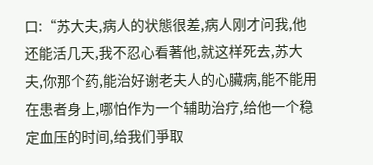口:“苏大夫,病人的状態很差,病人刚才问我,他还能活几天,我不忍心看著他,就这样死去,苏大夫,你那个药,能治好谢老夫人的心臟病,能不能用在患者身上,哪怕作为一个辅助治疗,给他一个稳定血压的时间,给我们爭取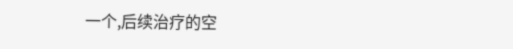一个,后续治疗的空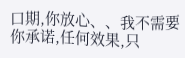口期,你放心、、我不需要你承诺,任何效果,只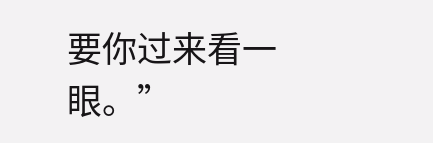要你过来看一眼。”